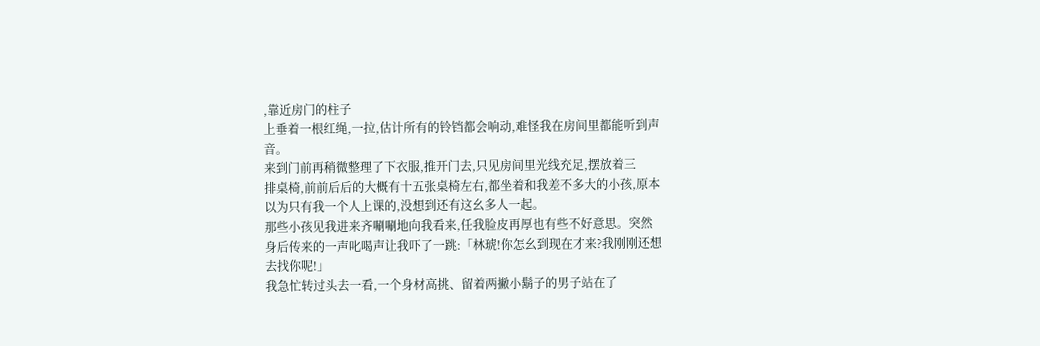,靠近房门的柱子
上垂着一根红绳,一拉,估计所有的铃铛都会响动,难怪我在房间里都能听到声
音。
来到门前再稍微整理了下衣服,推开门去,只见房间里光线充足,摆放着三
排桌椅,前前后后的大概有十五张桌椅左右,都坐着和我差不多大的小孩,原本
以为只有我一个人上课的,没想到还有这幺多人一起。
那些小孩见我进来齐唰唰地向我看来,任我脸皮再厚也有些不好意思。突然
身后传来的一声叱喝声让我吓了一跳:「林琥!你怎幺到现在才来?我刚刚还想
去找你呢!」
我急忙转过头去一看,一个身材高挑、留着两撇小鬍子的男子站在了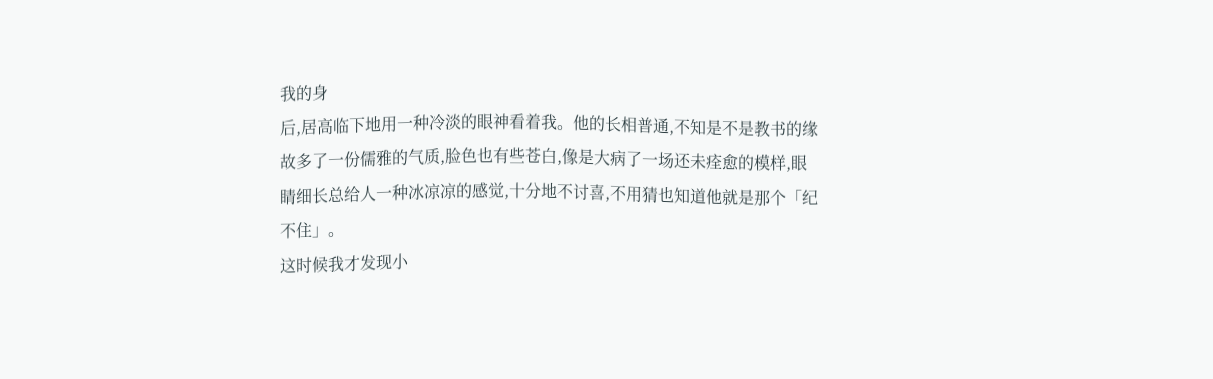我的身
后,居高临下地用一种冷淡的眼神看着我。他的长相普通,不知是不是教书的缘
故多了一份儒雅的气质,脸色也有些苍白,像是大病了一场还未痊愈的模样,眼
睛细长总给人一种冰凉凉的感觉,十分地不讨喜,不用猜也知道他就是那个「纪
不住」。
这时候我才发现小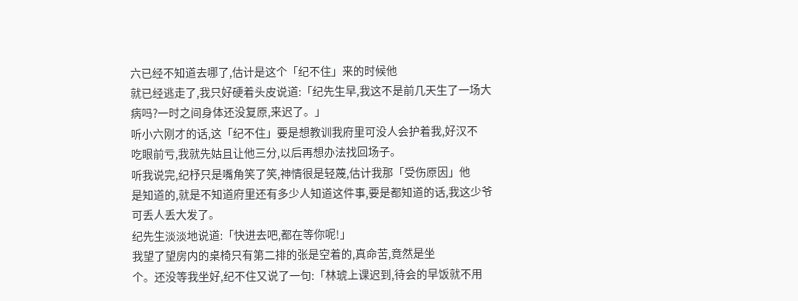六已经不知道去哪了,估计是这个「纪不住」来的时候他
就已经逃走了,我只好硬着头皮说道:「纪先生早,我这不是前几天生了一场大
病吗?一时之间身体还没复原,来迟了。」
听小六刚才的话,这「纪不住」要是想教训我府里可没人会护着我,好汉不
吃眼前亏,我就先姑且让他三分,以后再想办法找回场子。
听我说完,纪杼只是嘴角笑了笑,神情很是轻蔑,估计我那「受伤原因」他
是知道的,就是不知道府里还有多少人知道这件事,要是都知道的话,我这少爷
可丢人丢大发了。
纪先生淡淡地说道:「快进去吧,都在等你呢!」
我望了望房内的桌椅只有第二排的张是空着的,真命苦,竟然是坐
个。还没等我坐好,纪不住又说了一句:「林琥上课迟到,待会的早饭就不用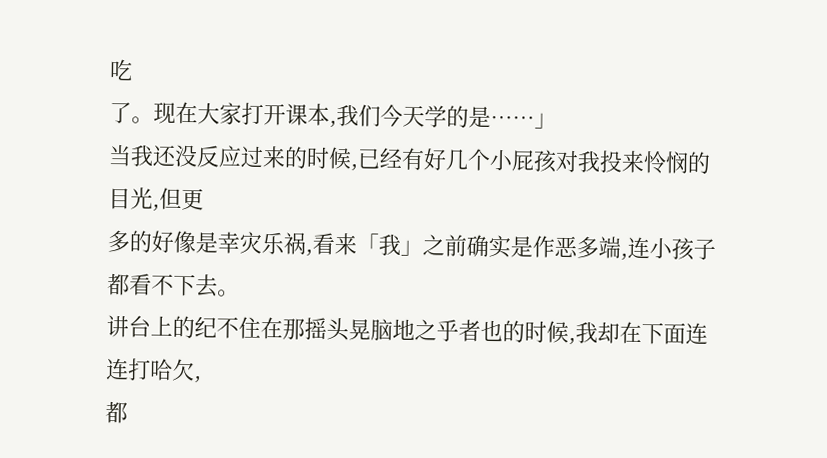吃
了。现在大家打开课本,我们今天学的是……」
当我还没反应过来的时候,已经有好几个小屁孩对我投来怜悯的目光,但更
多的好像是幸灾乐祸,看来「我」之前确实是作恶多端,连小孩子都看不下去。
讲台上的纪不住在那摇头晃脑地之乎者也的时候,我却在下面连连打哈欠,
都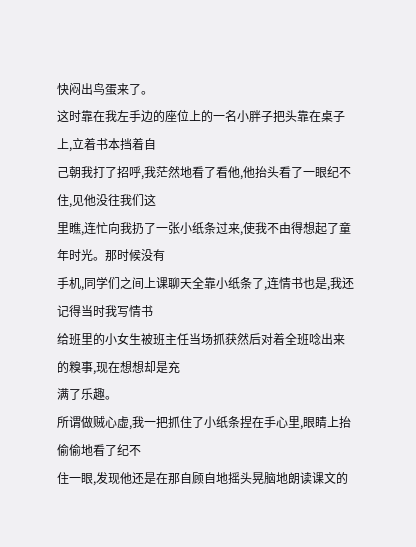快闷出鸟蛋来了。
这时靠在我左手边的座位上的一名小胖子把头靠在桌子上,立着书本挡着自
己朝我打了招呼,我茫然地看了看他,他抬头看了一眼纪不住,见他没往我们这
里瞧,连忙向我扔了一张小纸条过来,使我不由得想起了童年时光。那时候没有
手机,同学们之间上课聊天全靠小纸条了,连情书也是,我还记得当时我写情书
给班里的小女生被班主任当场抓获然后对着全班唸出来的糗事,现在想想却是充
满了乐趣。
所谓做贼心虚,我一把抓住了小纸条捏在手心里,眼睛上抬偷偷地看了纪不
住一眼,发现他还是在那自顾自地摇头晃脑地朗读课文的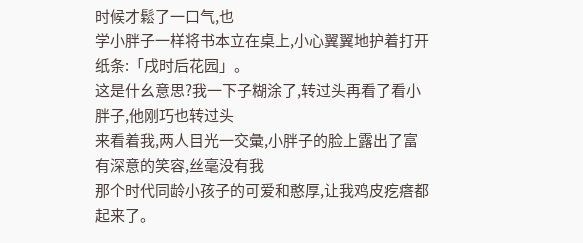时候才鬆了一口气,也
学小胖子一样将书本立在桌上,小心翼翼地护着打开纸条:「戌时后花园」。
这是什幺意思?我一下子糊涂了,转过头再看了看小胖子,他刚巧也转过头
来看着我,两人目光一交彙,小胖子的脸上露出了富有深意的笑容,丝毫没有我
那个时代同龄小孩子的可爱和憨厚,让我鸡皮疙瘩都起来了。